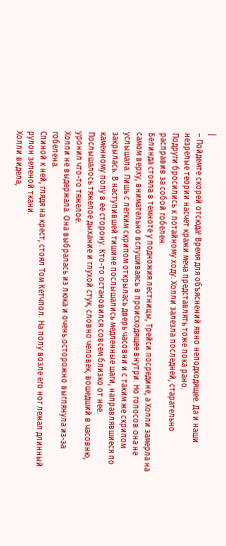|
– Пойдемте скорей отсюда! Время для объяснений явно неподходящее. Да и наши незрелые теории насчет кражи меча представлять тоже пока рано.
Подруги бросились к потайному ходу. Холли залезла последней, старательно расправив за собой гобелен.
Белинда стояла в темноте у подножия лестницы, Трейси посредине, а Холли замерла на самом верху, внимательно вслушиваясь в происходящее внутри. Но голосов она не услышала. Лишь с легким скрипом открылась дверь часовни и с таким же скрипом закрылась. В наступившей тишине послышались медленные шаги, направлявшиеся по каменному полу в ее сторону. Кто-то остановился совсем близко от нее.
Послышалось тяжелое дыхание и глухой стук, словно человек, вошедший в часовню, уронил что-то тяжелое.
Холли не выдержала. Она выбралась из люка и очень осторожно выглянула из-за гобелена.
Спиной к ней, глядя на крест, стоял Том Кетчпол. На полу возле его ног лежал длинный рулон зеленой ткани.
Холли видела,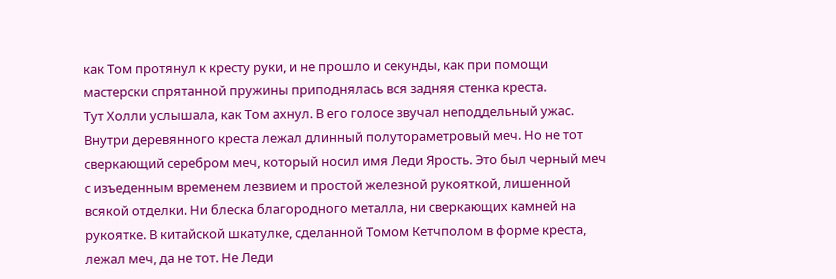как Том протянул к кресту руки, и не прошло и секунды, как при помощи мастерски спрятанной пружины приподнялась вся задняя стенка креста.
Тут Холли услышала, как Том ахнул. В его голосе звучал неподдельный ужас. Внутри деревянного креста лежал длинный полутораметровый меч. Но не тот сверкающий серебром меч, который носил имя Леди Ярость. Это был черный меч с изъеденным временем лезвием и простой железной рукояткой, лишенной всякой отделки. Ни блеска благородного металла, ни сверкающих камней на рукоятке. В китайской шкатулке, сделанной Томом Кетчполом в форме креста, лежал меч, да не тот. Не Леди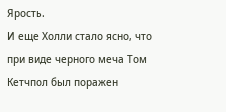Ярость.
И еще Холли стало ясно, что при виде черного меча Том Кетчпол был поражен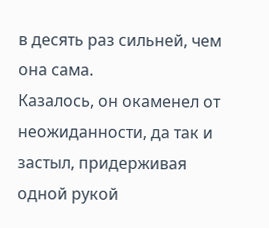в десять раз сильней, чем она сама.
Казалось, он окаменел от неожиданности, да так и застыл, придерживая одной рукой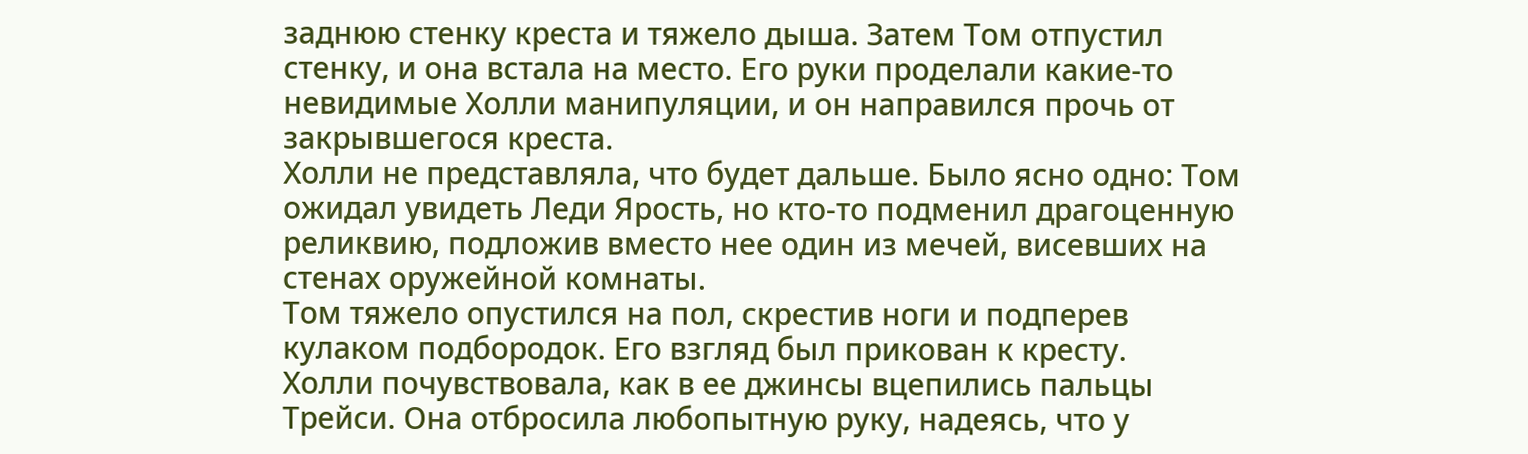заднюю стенку креста и тяжело дыша. Затем Том отпустил стенку, и она встала на место. Его руки проделали какие-то невидимые Холли манипуляции, и он направился прочь от закрывшегося креста.
Холли не представляла, что будет дальше. Было ясно одно: Том ожидал увидеть Леди Ярость, но кто-то подменил драгоценную реликвию, подложив вместо нее один из мечей, висевших на стенах оружейной комнаты.
Том тяжело опустился на пол, скрестив ноги и подперев кулаком подбородок. Его взгляд был прикован к кресту.
Холли почувствовала, как в ее джинсы вцепились пальцы Трейси. Она отбросила любопытную руку, надеясь, что у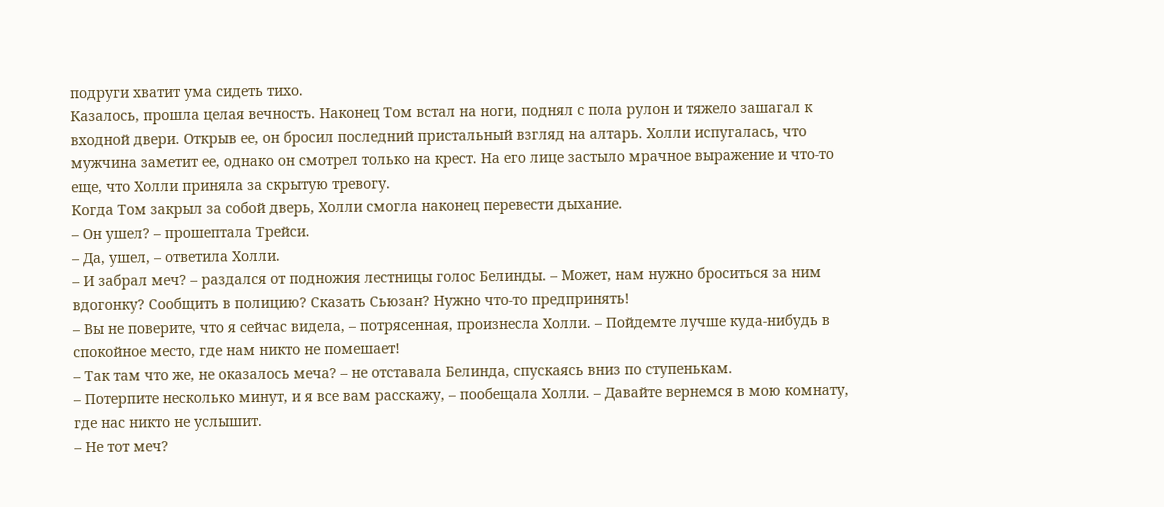подруги хватит ума сидеть тихо.
Казалось, прошла целая вечность. Наконец Том встал на ноги, поднял с пола рулон и тяжело зашагал к входной двери. Открыв ее, он бросил последний пристальный взгляд на алтарь. Холли испугалась, что мужчина заметит ее, однако он смотрел только на крест. На его лице застыло мрачное выражение и что-то еще, что Холли приняла за скрытую тревогу.
Когда Том закрыл за собой дверь, Холли смогла наконец перевести дыхание.
– Он ушел? – прошептала Трейси.
– Да, ушел, – ответила Холли.
– И забрал меч? – раздался от подножия лестницы голос Белинды. – Может, нам нужно броситься за ним вдогонку? Сообщить в полицию? Сказать Сьюзан? Нужно что-то предпринять!
– Вы не поверите, что я сейчас видела, – потрясенная, произнесла Холли. – Пойдемте лучше куда-нибудь в спокойное место, где нам никто не помешает!
– Так там что же, не оказалось меча? – не отставала Белинда, спускаясь вниз по ступенькам.
– Потерпите несколько минут, и я все вам расскажу, – пообещала Холли. – Давайте вернемся в мою комнату, где нас никто не услышит.
– Не тот меч?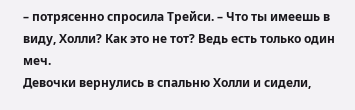– потрясенно спросила Трейси. – Что ты имеешь в виду, Холли? Как это не тот? Ведь есть только один меч.
Девочки вернулись в спальню Холли и сидели,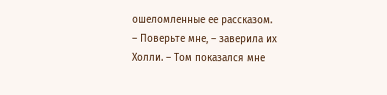ошеломленные ее рассказом.
– Поверьте мне, – заверила их Холли. – Том показался мне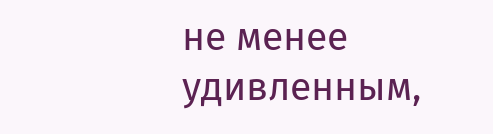не менее удивленным,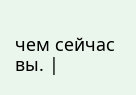чем сейчас вы. |